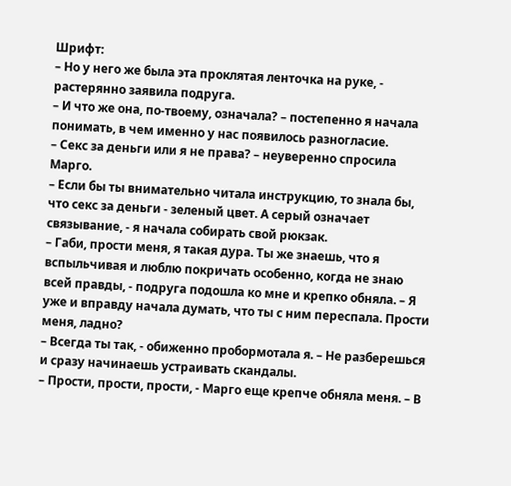Шрифт:
– Но у него же была эта проклятая ленточка на руке, - растерянно заявила подруга.
– И что же она, по-твоему, означала? – постепенно я начала понимать, в чем именно у нас появилось разногласие.
– Секс за деньги или я не права? – неуверенно спросила Марго.
– Если бы ты внимательно читала инструкцию, то знала бы, что секс за деньги - зеленый цвет. А серый означает связывание, - я начала собирать свой рюкзак.
– Габи, прости меня, я такая дура. Ты же знаешь, что я вспыльчивая и люблю покричать особенно, когда не знаю всей правды, - подруга подошла ко мне и крепко обняла. – Я уже и вправду начала думать, что ты с ним переспала. Прости меня, ладно?
– Всегда ты так, - обиженно пробормотала я. – Не разберешься и сразу начинаешь устраивать скандалы.
– Прости, прости, прости, - Марго еще крепче обняла меня. – В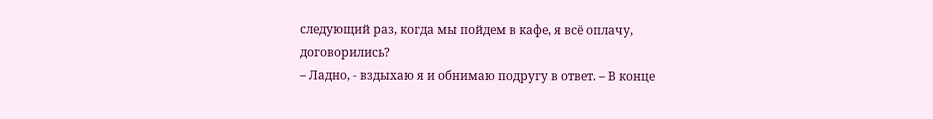следующий раз, когда мы пойдем в кафе, я всё оплачу, договорились?
– Ладно, - вздыхаю я и обнимаю подругу в ответ. – В конце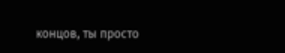концов, ты просто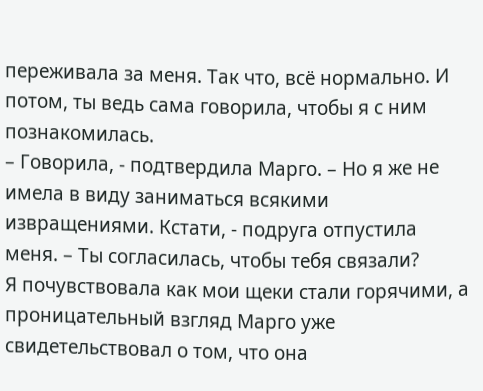переживала за меня. Так что, всё нормально. И потом, ты ведь сама говорила, чтобы я с ним познакомилась.
– Говорила, - подтвердила Марго. – Но я же не имела в виду заниматься всякими извращениями. Кстати, - подруга отпустила меня. – Ты согласилась, чтобы тебя связали?
Я почувствовала как мои щеки стали горячими, а проницательный взгляд Марго уже свидетельствовал о том, что она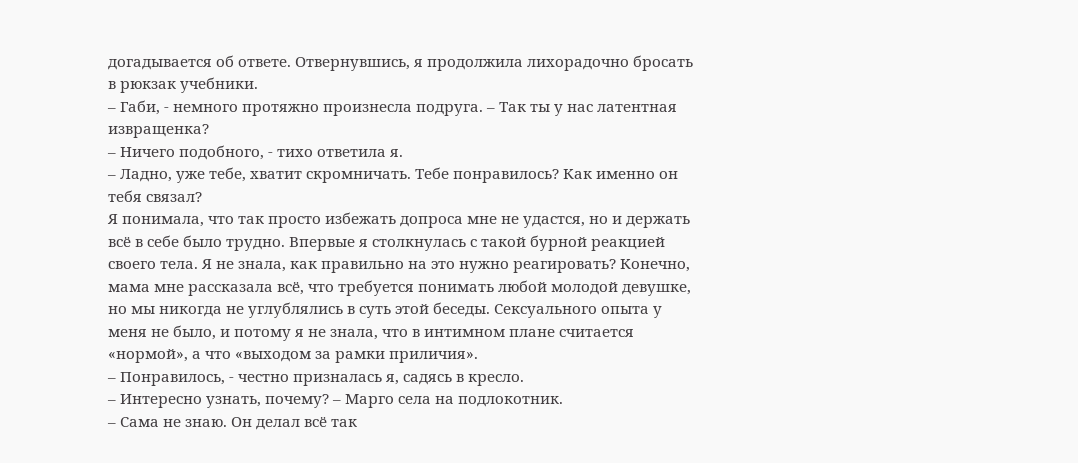догадывается об ответе. Отвернувшись, я продолжила лихорадочно бросать в рюкзак учебники.
– Габи, - немного протяжно произнесла подруга. – Так ты у нас латентная извращенка?
– Ничего подобного, - тихо ответила я.
– Ладно, уже тебе, хватит скромничать. Тебе понравилось? Как именно он тебя связал?
Я понимала, что так просто избежать допроса мне не удастся, но и держать всё в себе было трудно. Впервые я столкнулась с такой бурной реакцией своего тела. Я не знала, как правильно на это нужно реагировать? Конечно, мама мне рассказала всё, что требуется понимать любой молодой девушке, но мы никогда не углублялись в суть этой беседы. Сексуального опыта у меня не было, и потому я не знала, что в интимном плане считается «нормой», а что «выходом за рамки приличия».
– Понравилось, - честно призналась я, садясь в кресло.
– Интересно узнать, почему? – Марго села на подлокотник.
– Сама не знаю. Он делал всё так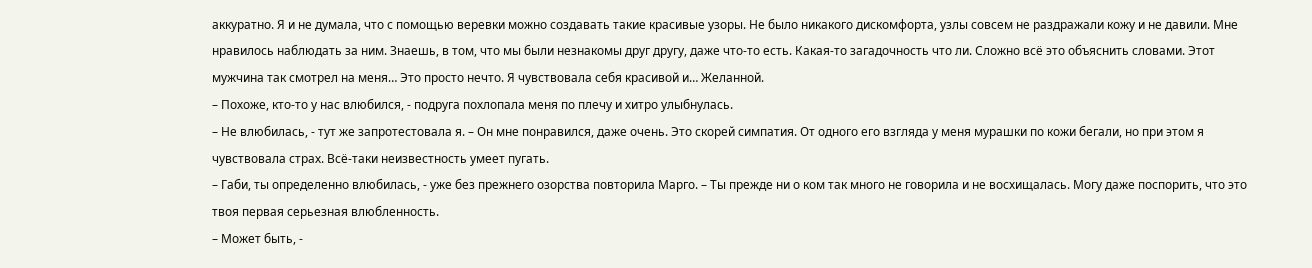аккуратно. Я и не думала, что с помощью веревки можно создавать такие красивые узоры. Не было никакого дискомфорта, узлы совсем не раздражали кожу и не давили. Мне нравилось наблюдать за ним. Знаешь, в том, что мы были незнакомы друг другу, даже что-то есть. Какая-то загадочность что ли. Сложно всё это объяснить словами. Этот мужчина так смотрел на меня… Это просто нечто. Я чувствовала себя красивой и… Желанной.
– Похоже, кто-то у нас влюбился, - подруга похлопала меня по плечу и хитро улыбнулась.
– Не влюбилась, - тут же запротестовала я. – Он мне понравился, даже очень. Это скорей симпатия. От одного его взгляда у меня мурашки по кожи бегали, но при этом я чувствовала страх. Всё-таки неизвестность умеет пугать.
– Габи, ты определенно влюбилась, - уже без прежнего озорства повторила Марго. – Ты прежде ни о ком так много не говорила и не восхищалась. Могу даже поспорить, что это твоя первая серьезная влюбленность.
– Может быть, -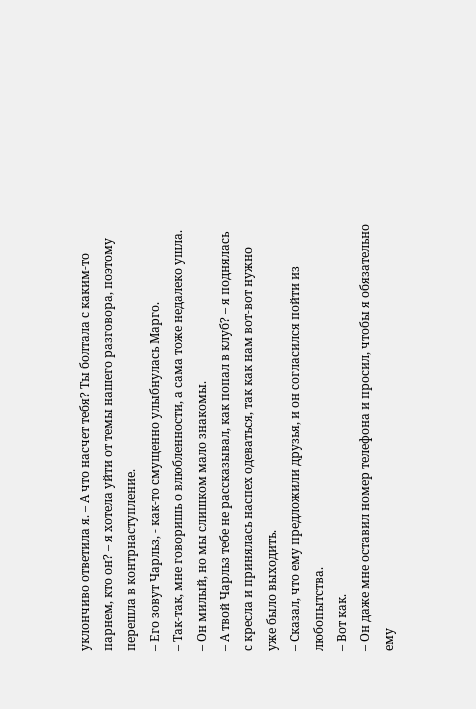уклончиво ответила я. – А что насчет тебя? Ты болтала с каким-то парнем, кто он? – я хотела уйти от темы нашего разговора, поэтому перешла в контрнаступление.
– Его зовут Чарльз, - как-то смущенно улыбнулась Марго.
– Так-так, мне говоришь о влюбленности, а сама тоже недалеко ушла.
– Он милый, но мы слишком мало знакомы.
– А твой Чарльз тебе не рассказывал, как попал в клуб? – я поднялась с кресла и принялась наспех одеваться, так как нам вот-вот нужно уже было выходить.
– Сказал, что ему предложили друзья, и он согласился пойти из любопытства.
– Вот как.
– Он даже мне оставил номер телефона и просил, чтобы я обязательно ему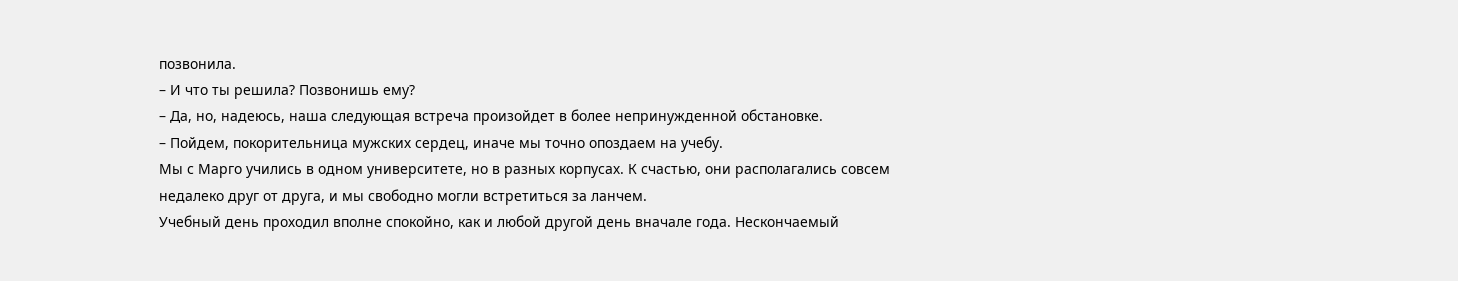позвонила.
– И что ты решила? Позвонишь ему?
– Да, но, надеюсь, наша следующая встреча произойдет в более непринужденной обстановке.
– Пойдем, покорительница мужских сердец, иначе мы точно опоздаем на учебу.
Мы с Марго учились в одном университете, но в разных корпусах. К счастью, они располагались совсем недалеко друг от друга, и мы свободно могли встретиться за ланчем.
Учебный день проходил вполне спокойно, как и любой другой день вначале года. Нескончаемый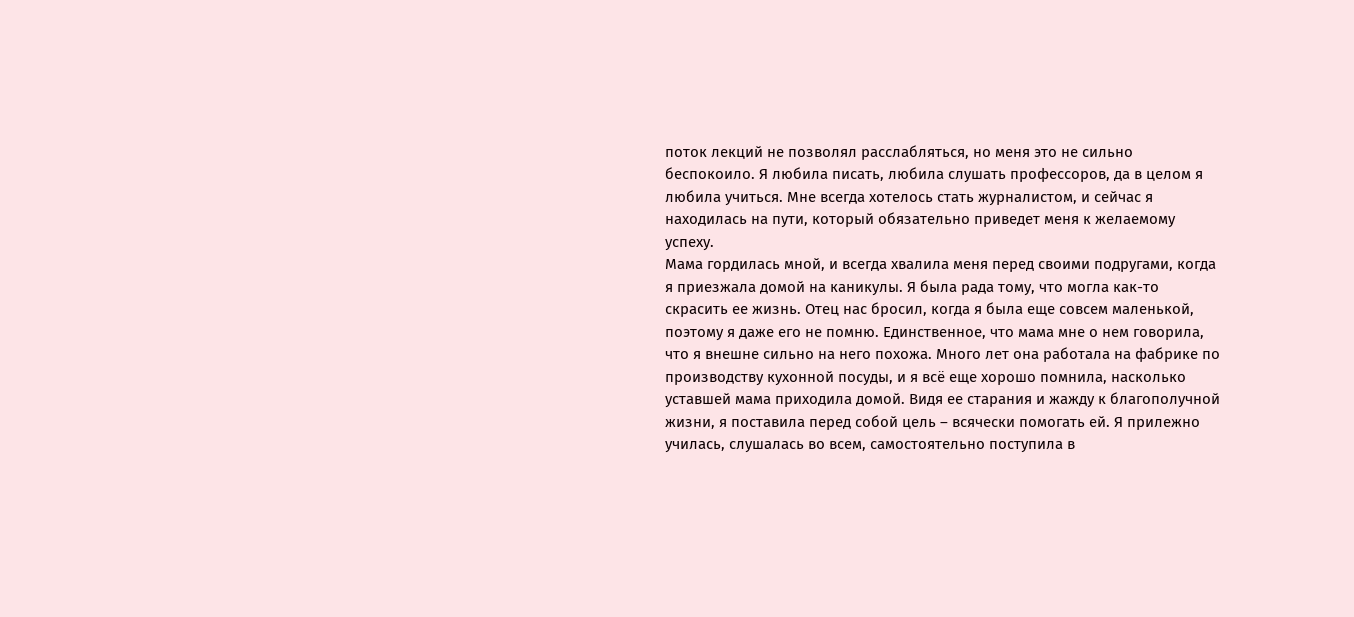поток лекций не позволял расслабляться, но меня это не сильно беспокоило. Я любила писать, любила слушать профессоров, да в целом я любила учиться. Мне всегда хотелось стать журналистом, и сейчас я находилась на пути, который обязательно приведет меня к желаемому успеху.
Мама гордилась мной, и всегда хвалила меня перед своими подругами, когда я приезжала домой на каникулы. Я была рада тому, что могла как-то скрасить ее жизнь. Отец нас бросил, когда я была еще совсем маленькой, поэтому я даже его не помню. Единственное, что мама мне о нем говорила, что я внешне сильно на него похожа. Много лет она работала на фабрике по производству кухонной посуды, и я всё еще хорошо помнила, насколько уставшей мама приходила домой. Видя ее старания и жажду к благополучной жизни, я поставила перед собой цель – всячески помогать ей. Я прилежно училась, слушалась во всем, самостоятельно поступила в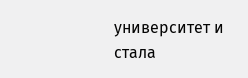университет и стала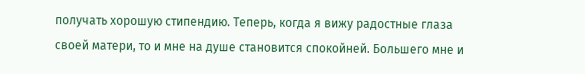получать хорошую стипендию. Теперь, когда я вижу радостные глаза своей матери, то и мне на душе становится спокойней. Большего мне и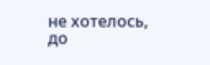не хотелось, до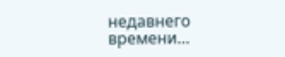недавнего времени…